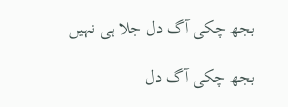بجھ چکی آگ دل جلا ہی نہیں

بجھ چکی آگ دل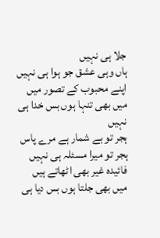جلا ہی نہیں
ہاں وہی عشق جو ہوا ہی نہیں
اپنے محبوب کے تصور میں
میں بھی تنہا ہوں بس خدا ہی نہیں
ہجر تو بے شمار ہے مرے پاس
ہجر تو میرا مسئلہ ہی نہیں
فائیدہ غیر بھی اٹھاتے ہیں
میں بھی جلتا ہوں بس دیا ہی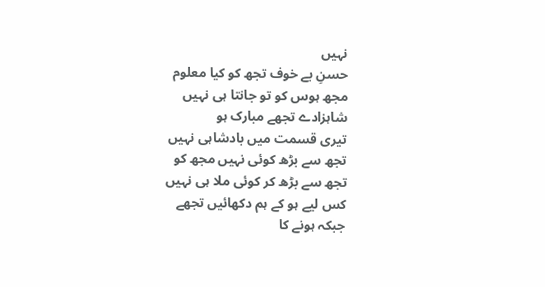نہیں
حسنِ بے خوف تجھ کو کیا معلوم
مجھ ہوس کو تو جانتا ہی نہیں
شاہزادے تجھے مبارک ہو
تیری قسمت میں بادشاہی نہیں
تجھ سے بڑھ کوئی نہیں مجھ کو
تجھ سے بڑھ کر کوئی ملا ہی نہیں
کس لیے ہو کے ہم دکھائیں تجھے
جبکہ ہونے کا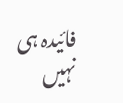فائیدہ ہی نہیں